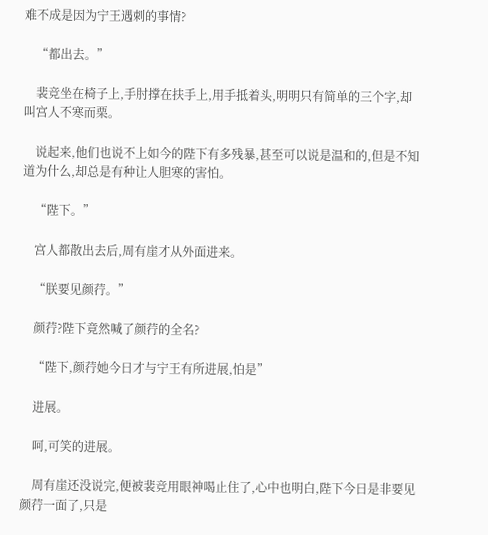难不成是因为宁王遇刺的事情?

    “都出去。”

    裴竞坐在椅子上,手肘撑在扶手上,用手抵着头,明明只有简单的三个字,却叫宫人不寒而栗。

    说起来,他们也说不上如今的陛下有多残暴,甚至可以说是温和的,但是不知道为什么,却总是有种让人胆寒的害怕。

    “陛下。”

    宫人都散出去后,周有崖才从外面进来。

    “朕要见颜荇。”

    颜荇?陛下竟然喊了颜荇的全名?

    “陛下,颜荇她今日才与宁王有所进展,怕是”

    进展。

    呵,可笑的进展。

    周有崖还没说完,便被裴竞用眼神喝止住了,心中也明白,陛下今日是非要见颜荇一面了,只是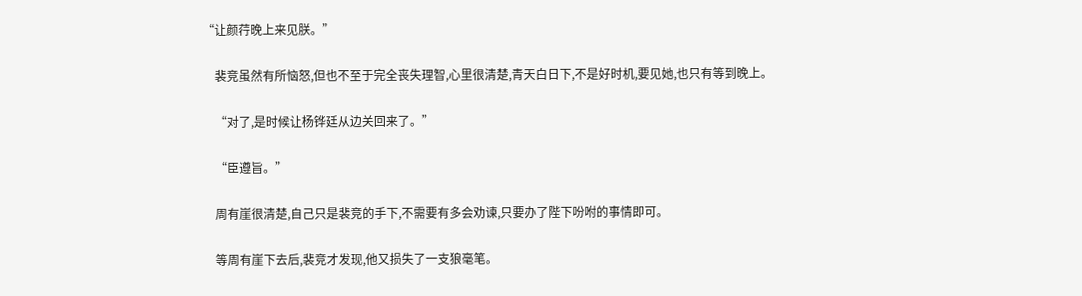“让颜荇晚上来见朕。”

    裴竞虽然有所恼怒,但也不至于完全丧失理智,心里很清楚,青天白日下,不是好时机,要见她,也只有等到晚上。

    “对了,是时候让杨铧廷从边关回来了。”

    “臣遵旨。”

    周有崖很清楚,自己只是裴竞的手下,不需要有多会劝谏,只要办了陛下吩咐的事情即可。

    等周有崖下去后,裴竞才发现,他又损失了一支狼毫笔。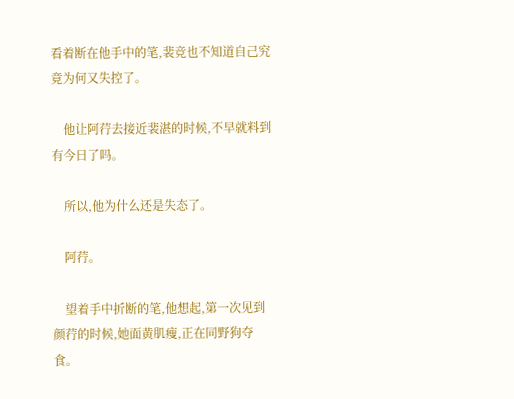看着断在他手中的笔,裴竞也不知道自己究竟为何又失控了。

    他让阿荇去接近裴湛的时候,不早就料到有今日了吗。

    所以,他为什么还是失态了。

    阿荇。

    望着手中折断的笔,他想起,第一次见到颜荇的时候,她面黄肌瘦,正在同野狗夺食。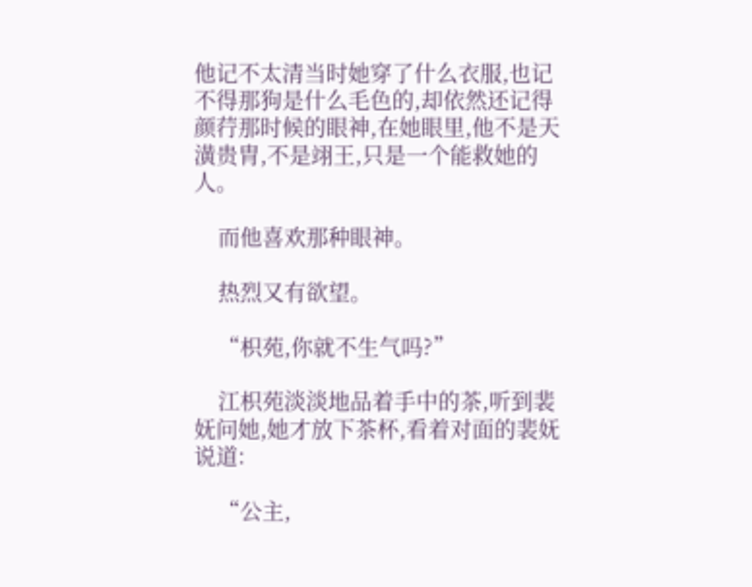他记不太清当时她穿了什么衣服,也记不得那狗是什么毛色的,却依然还记得颜荇那时候的眼神,在她眼里,他不是天潢贵胄,不是翊王,只是一个能救她的人。

    而他喜欢那种眼神。

    热烈又有欲望。

    “枳苑,你就不生气吗?”

    江枳苑淡淡地品着手中的茶,听到裴妩问她,她才放下茶杯,看着对面的裴妩说道:

    “公主,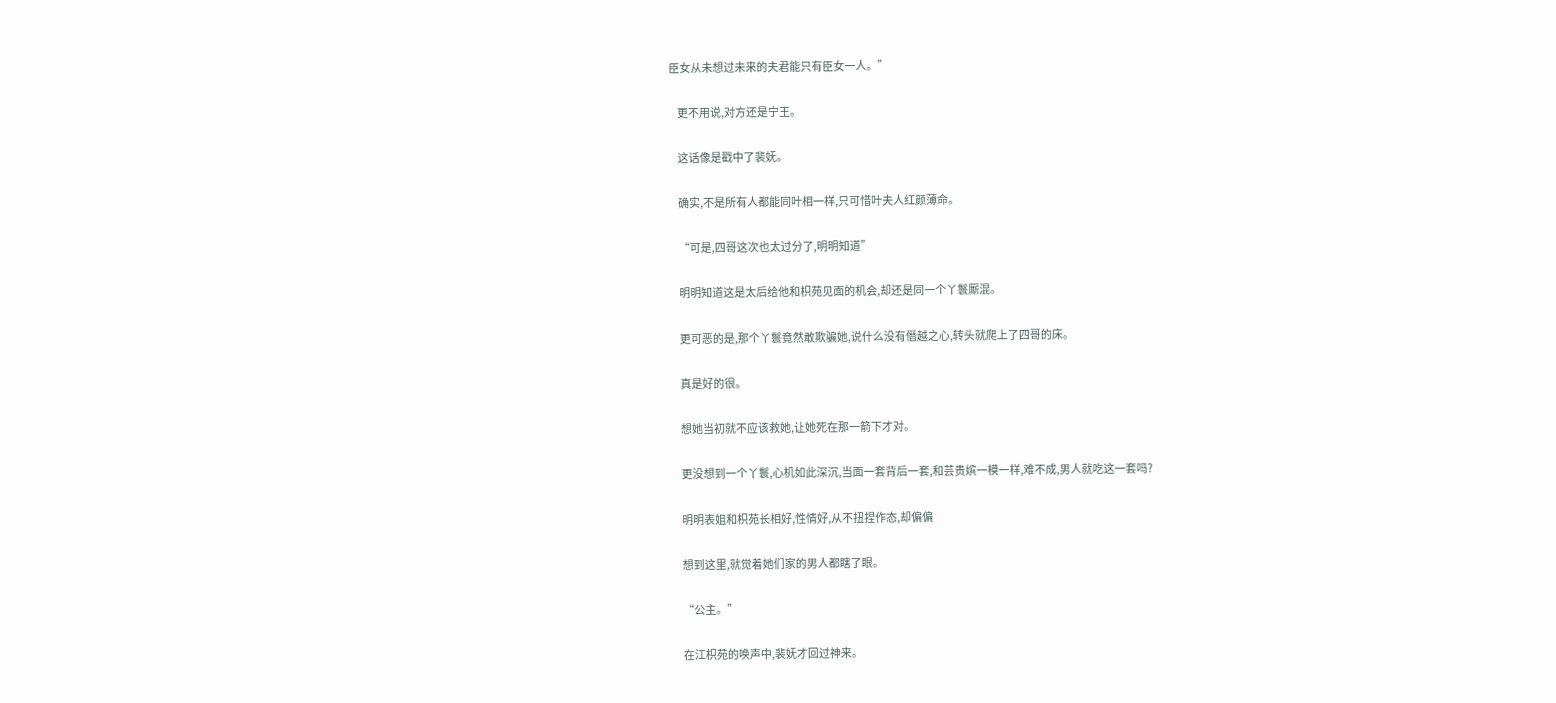臣女从未想过未来的夫君能只有臣女一人。”

    更不用说,对方还是宁王。

    这话像是戳中了裴妩。

    确实,不是所有人都能同叶相一样,只可惜叶夫人红颜薄命。

    “可是,四哥这次也太过分了,明明知道”

    明明知道这是太后给他和枳苑见面的机会,却还是同一个丫鬟厮混。

    更可恶的是,那个丫鬟竟然敢欺骗她,说什么没有僭越之心,转头就爬上了四哥的床。

    真是好的很。

    想她当初就不应该救她,让她死在那一箭下才对。

    更没想到一个丫鬟,心机如此深沉,当面一套背后一套,和芸贵嫔一模一样,难不成,男人就吃这一套吗?

    明明表姐和枳苑长相好,性情好,从不扭捏作态,却偏偏

    想到这里,就觉着她们家的男人都瞎了眼。

    “公主。”

    在江枳苑的唤声中,裴妩才回过神来。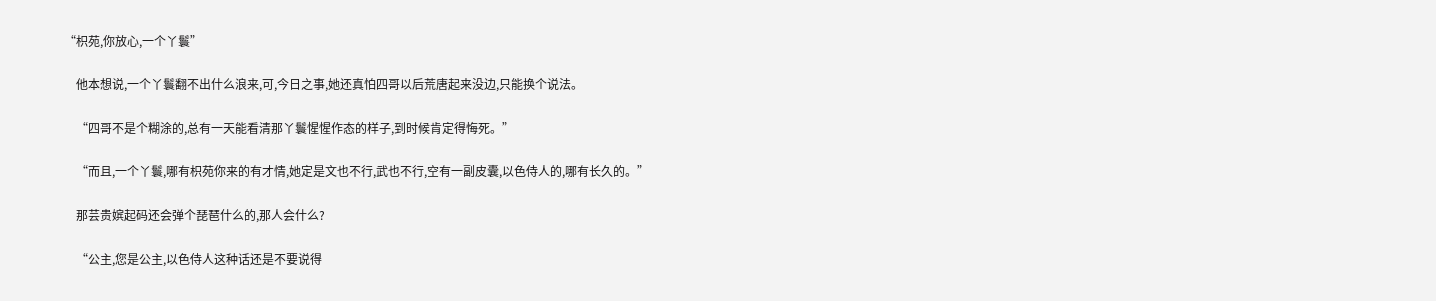“枳苑,你放心,一个丫鬟”

    他本想说,一个丫鬟翻不出什么浪来,可,今日之事,她还真怕四哥以后荒唐起来没边,只能换个说法。

    “四哥不是个糊涂的,总有一天能看清那丫鬟惺惺作态的样子,到时候肯定得悔死。”

    “而且,一个丫鬟,哪有枳苑你来的有才情,她定是文也不行,武也不行,空有一副皮囊,以色侍人的,哪有长久的。”

    那芸贵嫔起码还会弹个琵琶什么的,那人会什么?

    “公主,您是公主,以色侍人这种话还是不要说得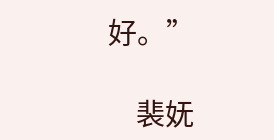好。”

    裴妩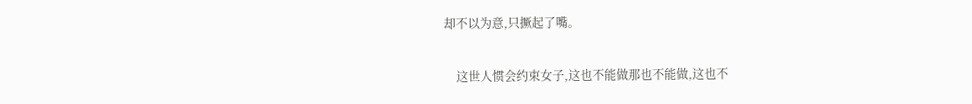却不以为意,只撅起了嘴。

    这世人惯会约束女子,这也不能做那也不能做,这也不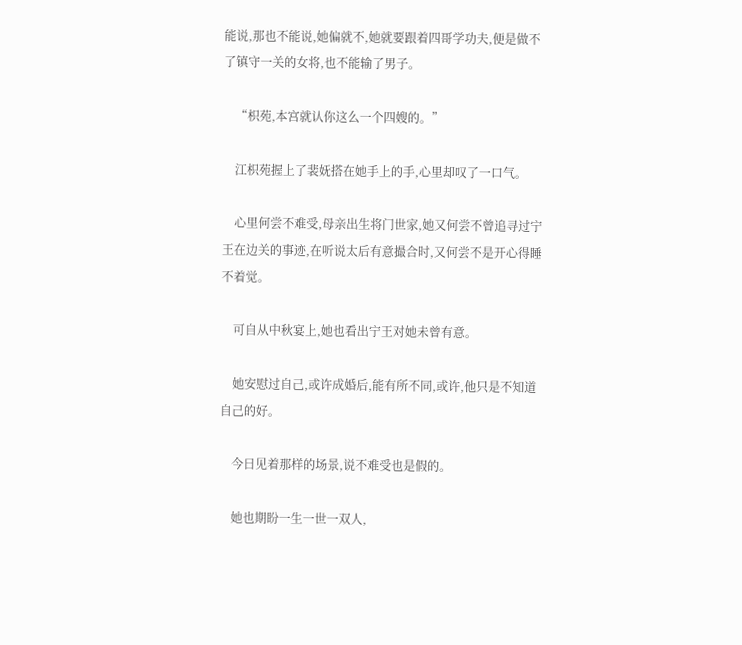能说,那也不能说,她偏就不,她就要跟着四哥学功夫,便是做不了镇守一关的女将,也不能输了男子。

    “枳苑,本宫就认你这么一个四嫂的。”

    江枳苑握上了裴妩搭在她手上的手,心里却叹了一口气。

    心里何尝不难受,母亲出生将门世家,她又何尝不曾追寻过宁王在边关的事迹,在听说太后有意撮合时,又何尝不是开心得睡不着觉。

    可自从中秋宴上,她也看出宁王对她未曾有意。

    她安慰过自己,或许成婚后,能有所不同,或许,他只是不知道自己的好。

    今日见着那样的场景,说不难受也是假的。

    她也期盼一生一世一双人,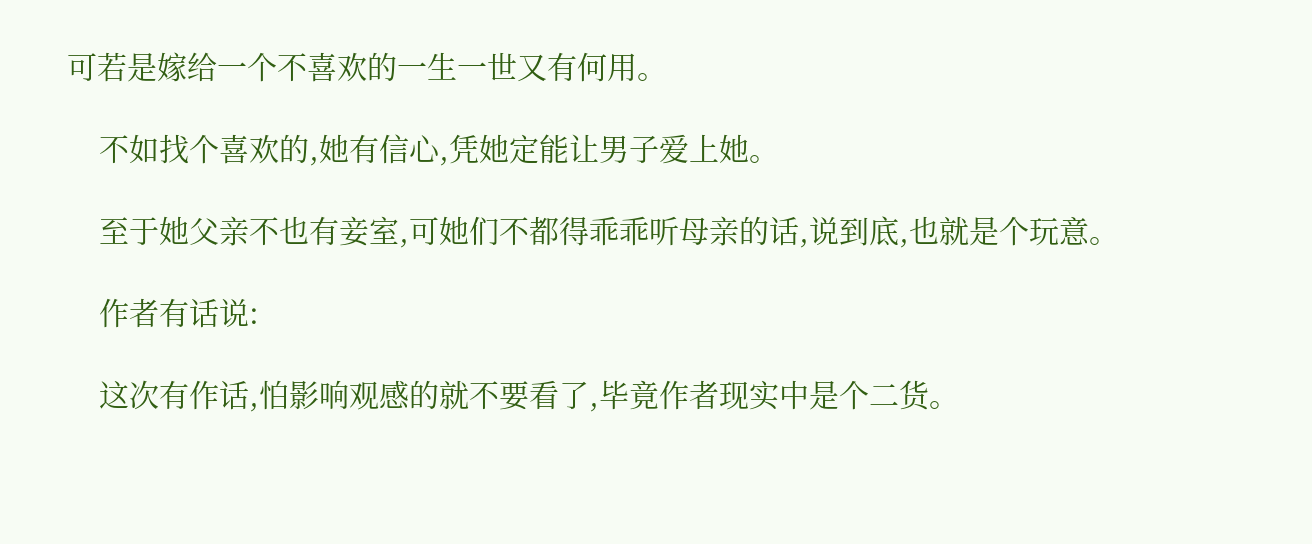可若是嫁给一个不喜欢的一生一世又有何用。

    不如找个喜欢的,她有信心,凭她定能让男子爱上她。

    至于她父亲不也有妾室,可她们不都得乖乖听母亲的话,说到底,也就是个玩意。

    作者有话说:

    这次有作话,怕影响观感的就不要看了,毕竟作者现实中是个二货。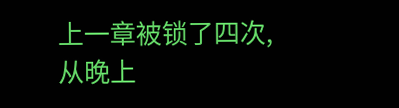上一章被锁了四次,从晚上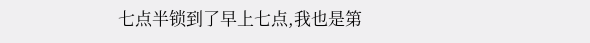七点半锁到了早上七点,我也是第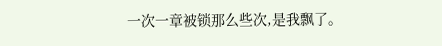一次一章被锁那么些次,是我飘了。